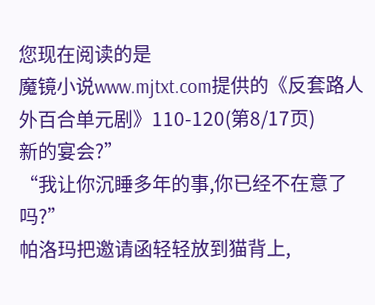您现在阅读的是
魔镜小说www.mjtxt.com提供的《反套路人外百合单元剧》110-120(第8/17页)
新的宴会?”
“我让你沉睡多年的事,你已经不在意了吗?”
帕洛玛把邀请函轻轻放到猫背上,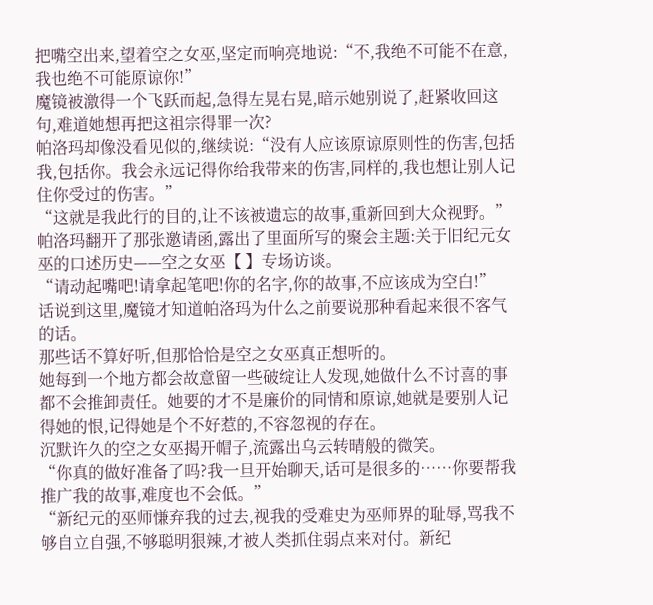把嘴空出来,望着空之女巫,坚定而响亮地说:“不,我绝不可能不在意,我也绝不可能原谅你!”
魔镜被激得一个飞跃而起,急得左晃右晃,暗示她别说了,赶紧收回这句,难道她想再把这祖宗得罪一次?
帕洛玛却像没看见似的,继续说:“没有人应该原谅原则性的伤害,包括我,包括你。我会永远记得你给我带来的伤害,同样的,我也想让别人记住你受过的伤害。”
“这就是我此行的目的,让不该被遗忘的故事,重新回到大众视野。”帕洛玛翻开了那张邀请函,露出了里面所写的聚会主题:关于旧纪元女巫的口述历史——空之女巫【 】专场访谈。
“请动起嘴吧!请拿起笔吧!你的名字,你的故事,不应该成为空白!”
话说到这里,魔镜才知道帕洛玛为什么之前要说那种看起来很不客气的话。
那些话不算好听,但那恰恰是空之女巫真正想听的。
她每到一个地方都会故意留一些破绽让人发现,她做什么不讨喜的事都不会推卸责任。她要的才不是廉价的同情和原谅,她就是要别人记得她的恨,记得她是个不好惹的,不容忽视的存在。
沉默许久的空之女巫揭开帽子,流露出乌云转晴般的微笑。
“你真的做好准备了吗?我一旦开始聊天,话可是很多的……你要帮我推广我的故事,难度也不会低。”
“新纪元的巫师慊弃我的过去,视我的受难史为巫师界的耻辱,骂我不够自立自强,不够聪明狠辣,才被人类抓住弱点来对付。新纪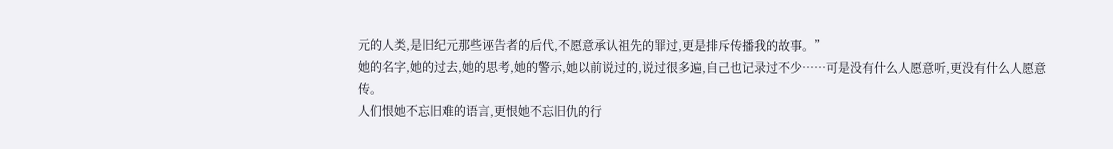元的人类,是旧纪元那些诬告者的后代,不愿意承认祖先的罪过,更是排斥传播我的故事。”
她的名字,她的过去,她的思考,她的警示,她以前说过的,说过很多遍,自己也记录过不少……可是没有什么人愿意听,更没有什么人愿意传。
人们恨她不忘旧难的语言,更恨她不忘旧仇的行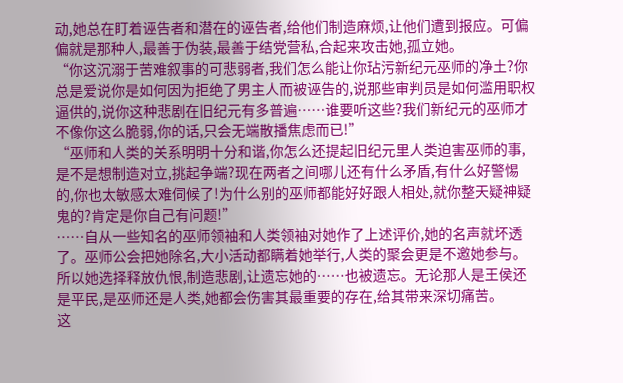动,她总在盯着诬告者和潜在的诬告者,给他们制造麻烦,让他们遭到报应。可偏偏就是那种人,最善于伪装,最善于结党营私,合起来攻击她,孤立她。
“你这沉溺于苦难叙事的可悲弱者,我们怎么能让你玷污新纪元巫师的净土?你总是爱说你是如何因为拒绝了男主人而被诬告的,说那些审判员是如何滥用职权逼供的,说你这种悲剧在旧纪元有多普遍……谁要听这些?我们新纪元的巫师才不像你这么脆弱,你的话,只会无端散播焦虑而已!”
“巫师和人类的关系明明十分和谐,你怎么还提起旧纪元里人类迫害巫师的事,是不是想制造对立,挑起争端?现在两者之间哪儿还有什么矛盾,有什么好警惕的,你也太敏感太难伺候了!为什么别的巫师都能好好跟人相处,就你整天疑神疑鬼的?肯定是你自己有问题!”
……自从一些知名的巫师领袖和人类领袖对她作了上述评价,她的名声就坏透了。巫师公会把她除名,大小活动都瞒着她举行,人类的聚会更是不邀她参与。
所以她选择释放仇恨,制造悲剧,让遗忘她的……也被遗忘。无论那人是王侯还是平民,是巫师还是人类,她都会伤害其最重要的存在,给其带来深切痛苦。
这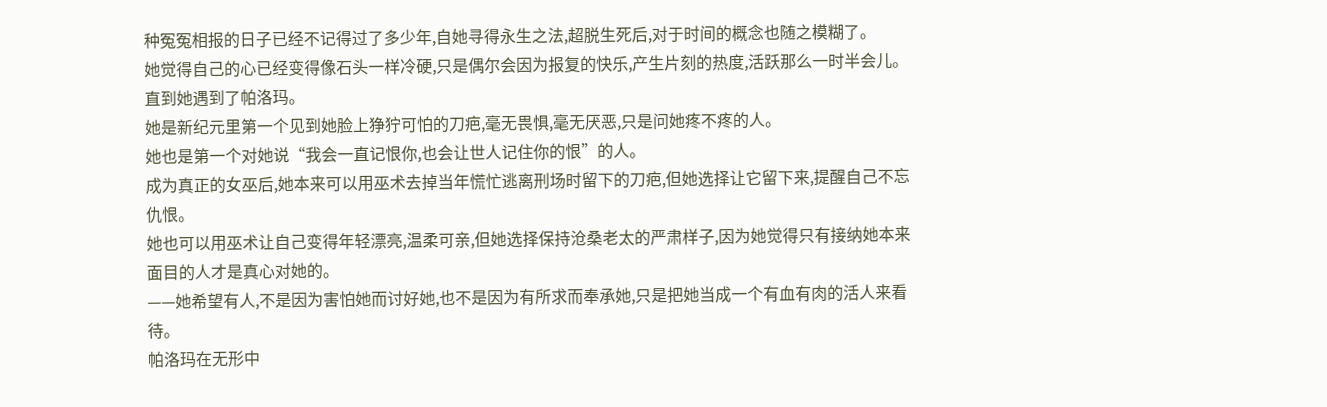种冤冤相报的日子已经不记得过了多少年,自她寻得永生之法,超脱生死后,对于时间的概念也随之模糊了。
她觉得自己的心已经变得像石头一样冷硬,只是偶尔会因为报复的快乐,产生片刻的热度,活跃那么一时半会儿。
直到她遇到了帕洛玛。
她是新纪元里第一个见到她脸上狰狞可怕的刀疤,毫无畏惧,毫无厌恶,只是问她疼不疼的人。
她也是第一个对她说“我会一直记恨你,也会让世人记住你的恨”的人。
成为真正的女巫后,她本来可以用巫术去掉当年慌忙逃离刑场时留下的刀疤,但她选择让它留下来,提醒自己不忘仇恨。
她也可以用巫术让自己变得年轻漂亮,温柔可亲,但她选择保持沧桑老太的严肃样子,因为她觉得只有接纳她本来面目的人才是真心对她的。
——她希望有人,不是因为害怕她而讨好她,也不是因为有所求而奉承她,只是把她当成一个有血有肉的活人来看待。
帕洛玛在无形中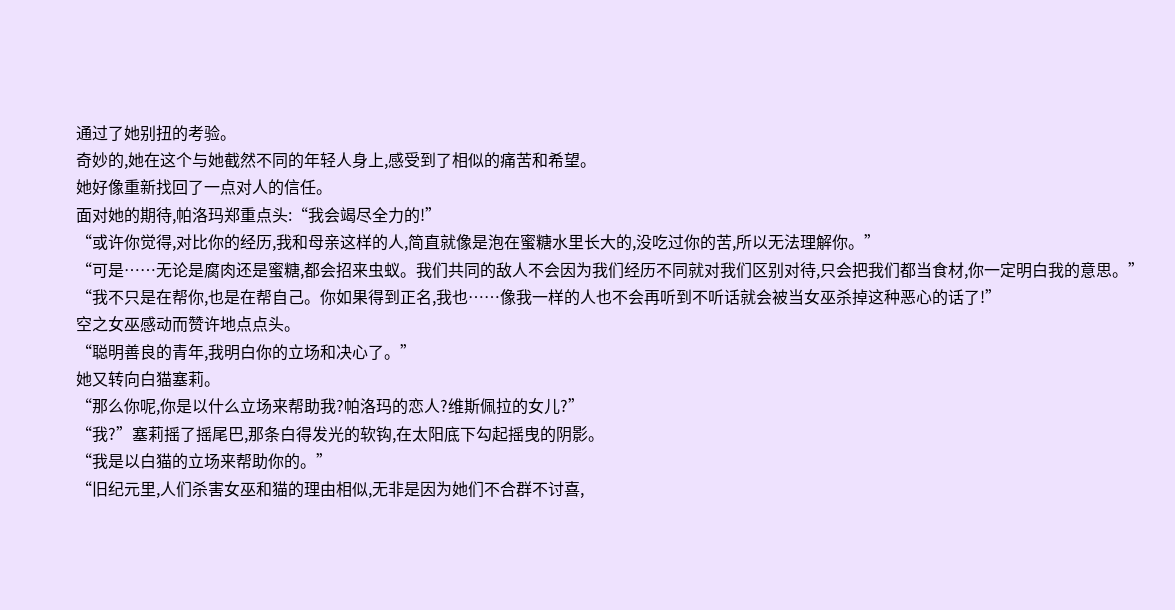通过了她别扭的考验。
奇妙的,她在这个与她截然不同的年轻人身上,感受到了相似的痛苦和希望。
她好像重新找回了一点对人的信任。
面对她的期待,帕洛玛郑重点头:“我会竭尽全力的!”
“或许你觉得,对比你的经历,我和母亲这样的人,简直就像是泡在蜜糖水里长大的,没吃过你的苦,所以无法理解你。”
“可是……无论是腐肉还是蜜糖,都会招来虫蚁。我们共同的敌人不会因为我们经历不同就对我们区别对待,只会把我们都当食材,你一定明白我的意思。”
“我不只是在帮你,也是在帮自己。你如果得到正名,我也……像我一样的人也不会再听到不听话就会被当女巫杀掉这种恶心的话了!”
空之女巫感动而赞许地点点头。
“聪明善良的青年,我明白你的立场和决心了。”
她又转向白猫塞莉。
“那么你呢,你是以什么立场来帮助我?帕洛玛的恋人?维斯佩拉的女儿?”
“我?”塞莉摇了摇尾巴,那条白得发光的软钩,在太阳底下勾起摇曳的阴影。
“我是以白猫的立场来帮助你的。”
“旧纪元里,人们杀害女巫和猫的理由相似,无非是因为她们不合群不讨喜,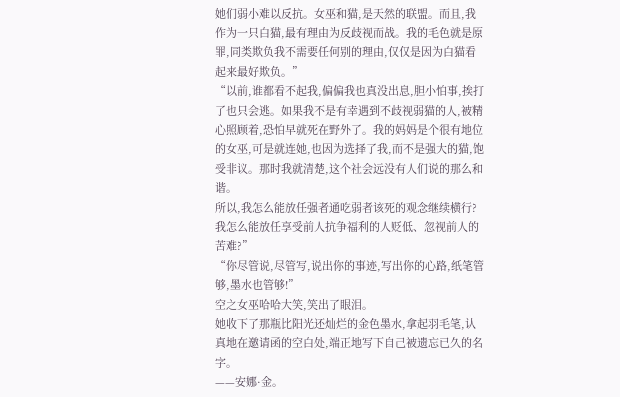她们弱小难以反抗。女巫和猫,是天然的联盟。而且,我作为一只白猫,最有理由为反歧视而战。我的毛色就是原罪,同类欺负我不需要任何别的理由,仅仅是因为白猫看起来最好欺负。”
“以前,谁都看不起我,偏偏我也真没出息,胆小怕事,挨打了也只会逃。如果我不是有幸遇到不歧视弱猫的人,被精心照顾着,恐怕早就死在野外了。我的妈妈是个很有地位的女巫,可是就连她,也因为选择了我,而不是强大的猫,饱受非议。那时我就清楚,这个社会远没有人们说的那么和谐。
所以,我怎么能放任强者通吃弱者该死的观念继续横行?我怎么能放任享受前人抗争福利的人贬低、忽视前人的苦难?”
“你尽管说,尽管写,说出你的事迹,写出你的心路,纸笔管够,墨水也管够!”
空之女巫哈哈大笑,笑出了眼泪。
她收下了那瓶比阳光还灿烂的金色墨水,拿起羽毛笔,认真地在邀请函的空白处,端正地写下自己被遗忘已久的名字。
——安娜·金。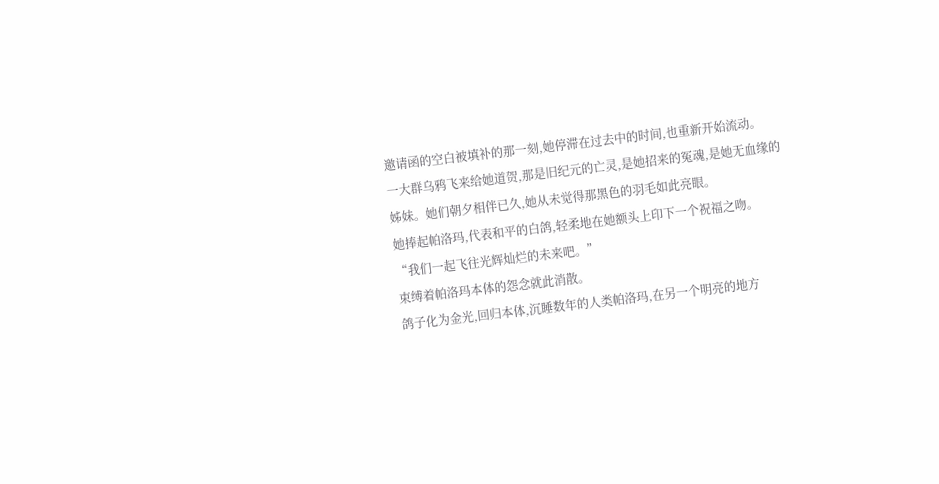邀请函的空白被填补的那一刻,她停滞在过去中的时间,也重新开始流动。
一大群乌鸦飞来给她道贺,那是旧纪元的亡灵,是她招来的冤魂,是她无血缘的姊妹。她们朝夕相伴已久,她从未觉得那黑色的羽毛如此亮眼。
她捧起帕洛玛,代表和平的白鸽,轻柔地在她额头上印下一个祝福之吻。
“我们一起飞往光辉灿烂的未来吧。”
束缚着帕洛玛本体的怨念就此消散。
鸽子化为金光,回归本体,沉睡数年的人类帕洛玛,在另一个明亮的地方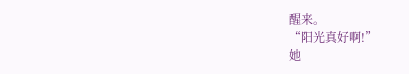醒来。
“阳光真好啊!”
她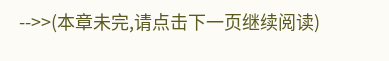-->>(本章未完,请点击下一页继续阅读)